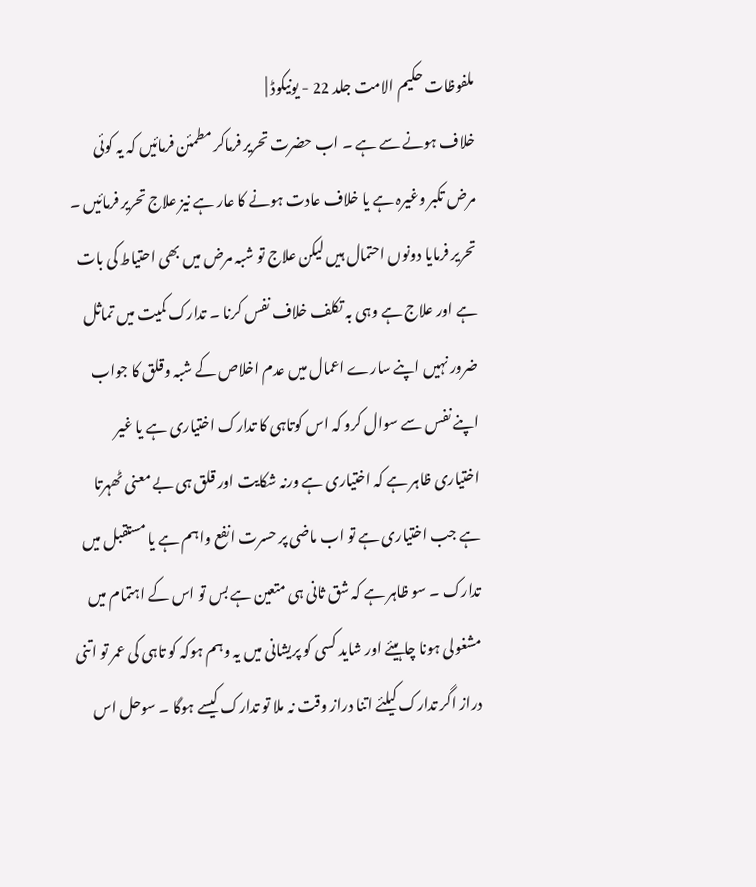ملفوظات حکیم الامت جلد 22 - یونیکوڈ |
خلاف ہونے سے ہے ۔ اب حضرت تحریر فرماکر مطمئن فرمائیں کہ یہ کوئی مرض تکبر وغیرہ ہے یا خلاف عادت ہونے کا عار ہے نیز علاج تحریر فرمائیں ۔ تحریر فرمایا دونوں احتمال ہیں لیکن علاج تو شبہ مرض میں بھی احتیاط کی بات ہے اور علاج ہے وہی بہ تکلف خلاف نفس کرنا ۔ تدارک کمیت میں تماثل ضرور نہیں اپنے سارے اعمال میں عدم اخلاص کے شبہ وقلق کا جواب اپنے نفس سے سوال کرو کہ اس کوتاہی کا تدارک اختیاری ہے یا غیر اختیاری ظاہر ہے کہ اختیاری ہے ورنہ شکایت اور قلق ہی بے معنی ٹھہرتا ہے جب اختیاری ہے تو اب ماضی پر حسرت انفع واہم ہے یا مستقبل میں تدارک ۔ سو ظاہر ہے کہ شق ثانی ہی متعین ہے بس تو اس کے اہتمام میں مشغولی ہونا چاہیئے اور شاید کسی کو پریشانی میں یہ وہم ہوکہ کو تاہی کی عمر تو اتنی دراز اگر تدارک کیلئے اتنا دراز وقت نہ ملا تو تدارک کیسے ہوگا ۔ سوحل اس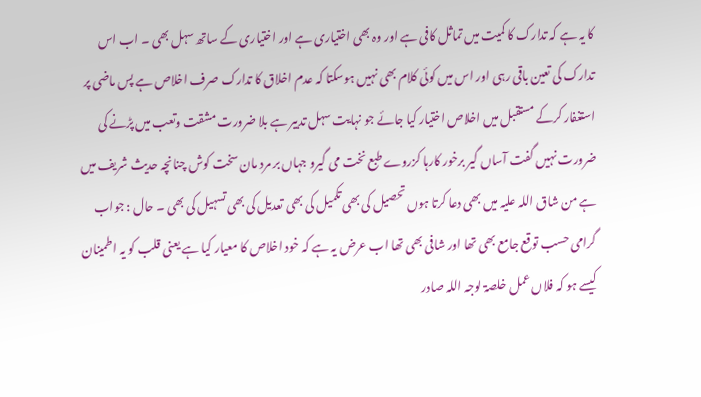کا یہ ہے کہ تدارک کا کمیت میں تماثل کافی ہے اور وہ بھی اختیاری ہے اور اختیاری کے ساتھ سہل بھی ۔ اب اس تدارک کی تعین باقی رہی اور اس میں کوئی کلام بھی نہیں ہوسکتا کہ عدم اخلاق کا تدارک صرف اخلاص ہے پس ماضی پر استغفار کرکے مستقبل میں اخلاص اختیار کیا جائے جو نہایت سہل تدبیر ہے بلا ضرورت مشقت وتعب میں پڑنے کی ضرورت نہیں گفت آساں گیر برخور کارہا کزروے طبع نخت می گیرو جہاں بر مرد مان سخت کوش چنانچہ حدیث شریف میں ہے من شاق اللہ علیہ میں بھی دعا کرتا ہوں تحصیل کی بھی تکمیل کی بھی تعدیل کی بھی تسہیل کی بھی ۔ حال : جواب گرامی حسب توقع جامع بھی تھا اور شافی بھی تھا اب عرض یہ ہے کہ خود اخلاص کا معیار کیا ہے یعنی قلب کو یہ اطمینان کیسے ہو کہ فلاں عمل خلصۃ لوجہ اللہ صادر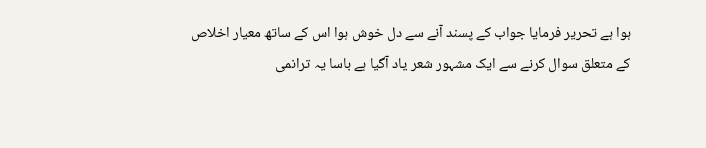ہوا ہے تحریر فرمایا جواب کے پسند آنے سے دل خوش ہوا اس کے ساتھ معیار اخلاص کے متعلق سوال کرنے سے ایک مشہور شعر یاد آگیا ہے باسا یہ ترانمی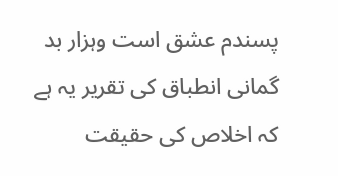پسندم عشق است وہزار بد گمانی انطباق کی تقریر یہ ہے کہ اخلاص کی حقیقت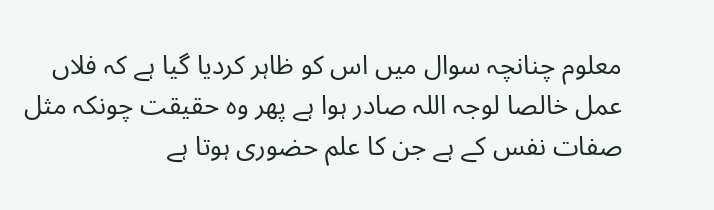معلوم چنانچہ سوال میں اس کو ظاہر کردیا گیا ہے کہ فلاں عمل خالصا لوجہ اللہ صادر ہوا ہے پھر وہ حقیقت چونکہ مثل صفات نفس کے ہے جن کا علم حضوری ہوتا ہے